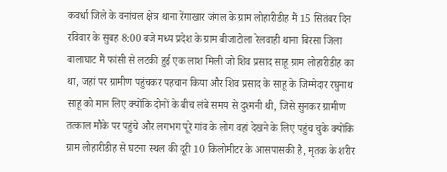कवर्धा जिले के वनांचल क्षेत्र थाना रेंगाखार जंगल के ग्राम लोहारीडीह मैं 15 सितंबर दिन रविवार के सुबह 8:00 बजे मध्य प्रदेश के ग्राम बीजाटोला रेलवाही थाना बिरसा जिला बालाघाट मैं फांसी से लटकी हुई एक लाश मिली जो शिव प्रसाद साहू ग्राम लोहारीडीह का था, जहां पर ग्रामीण पहुंचकर पहचान किया और शिव प्रसाद के साहू के जिम्मेदार रघुनाथ साहू को मान लिए क्योंकि दोनों के बीच लंबे समय से दुश्मनी थी, जिसे सुनकर ग्रामीण तत्काल मौके पर पहुंचे और लगभग पूरे गांव के लोग वहां देखने के लिए पहुंच चुके क्योंकि ग्राम लोहारीडीह से घटना स्थल की दूरी 10 किलोमीटर के आसपासकी है, मृतक के शरीर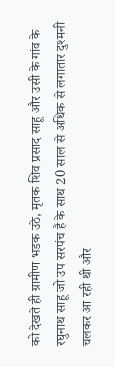को देखते ही ग्रामीण भडक उठे, मृतक शिव प्रसाद साहू और उसी के गांव के रघुनाथ साहू जो उप सरपंच है के साथ 20 साल से अधिक से लगातार दुश्मनी चलकर आ रही थी और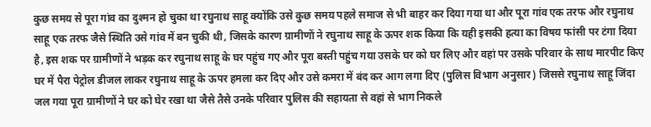कुछ समय से पूरा गांव का दुश्मन हो चुका था रघुनाथ साहू क्योंकि उसे कुछ समय पहले समाज से भी बाहर कर दिया गया था और पूरा गांव एक तरफ और रघुनाथ साहू एक तरफ जैसे स्थिति उसे गांव में बन चुकी थी, जिसके कारण ग्रामीणों ने रघुनाथ साहू के ऊपर शक किया कि यही इसकी हत्या का विषय फांसी पर टंगा दिया है, इस शक पर ग्रामीणों ने भड़क कर रघुनाथ साहू के घर पहुंच गए और पूरा बस्ती पहुंच गया उसके घर को घर लिए और वहां पर उसके परिवार के साथ मारपीट किए घर में पैरा पेट्रोल डीजल लाकर रघुनाथ साहू के ऊपर हमला कर दिए और उसे कमरा में बंद कर आग लगा दिए (पुलिस विभाग अनुसार) जिससे रघुनाथ साहू जिंदा जल गया पूरा ग्रामीणों ने घर को घेर रखा था जैसे तैसे उनके परिवार पुलिस की सहायता से वहां से भाग निकले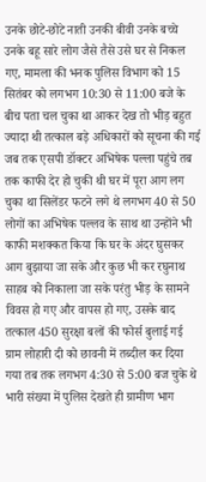उनके छोटे-छोटे नाती उनकी बीवी उनके बच्चे उनके बहू सारे लोग जैसे तैसे उसे घर से निकल गए, मामला की भनक पुलिस विभाग को 15 सितंबर को लगभग 10:30 से 11:00 बजे के बीच पता चल चुका था आकर देख तो भीड़ बहुत ज्यादा थी तत्काल बड़े अधिकारों को सूचना की गई जब तक एसपी डॉक्टर अभिषेक पल्ला पहुंचे तब तक काफी देर हो चुकी थी घर में पूरा आग लग चुका था सिलेंडर फटने लगे थे लगभग 40 से 50 लोगों का अभिषेक पल्लव के साथ था उन्होंने भी काफी मशक्कत किया कि घर के अंदर घुसकर आग बुझाया जा सके और कुछ भी कर रघुनाथ साहब को निकाला जा सके परंतु भीड़ के सामने विवस हो गए और वापस हो गए, उसके बाद तत्काल 450 सुरक्षा बलों की फोर्स बुलाई गई ग्राम लोहारी दी को छावनी में तब्दील कर दिया गया तब तक लगभग 4:30 से 5:00 बज चुके थे भारी संख्या में पुलिस देखते ही ग्रामीण भाग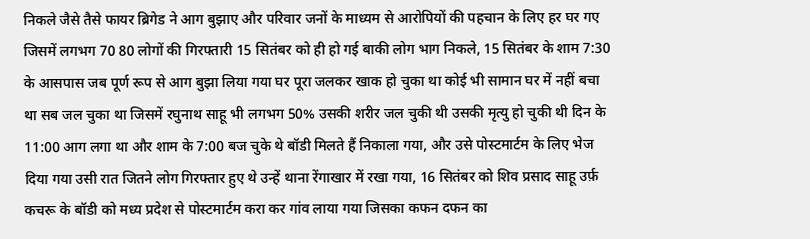निकले जैसे तैसे फायर ब्रिगेड ने आग बुझाए और परिवार जनों के माध्यम से आरोपियों की पहचान के लिए हर घर गए जिसमें लगभग 70 80 लोगों की गिरफ्तारी 15 सितंबर को ही हो गई बाकी लोग भाग निकले, 15 सितंबर के शाम 7:30 के आसपास जब पूर्ण रूप से आग बुझा लिया गया घर पूरा जलकर खाक हो चुका था कोई भी सामान घर में नहीं बचा था सब जल चुका था जिसमें रघुनाथ साहू भी लगभग 50% उसकी शरीर जल चुकी थी उसकी मृत्यु हो चुकी थी दिन के 11:00 आग लगा था और शाम के 7:00 बज चुके थे बॉडी मिलते हैं निकाला गया, और उसे पोस्टमार्टम के लिए भेज दिया गया उसी रात जितने लोग गिरफ्तार हुए थे उन्हें थाना रेंगाखार में रखा गया, 16 सितंबर को शिव प्रसाद साहू उर्फ़ कचरू के बॉडी को मध्य प्रदेश से पोस्टमार्टम करा कर गांव लाया गया जिसका कफन दफन का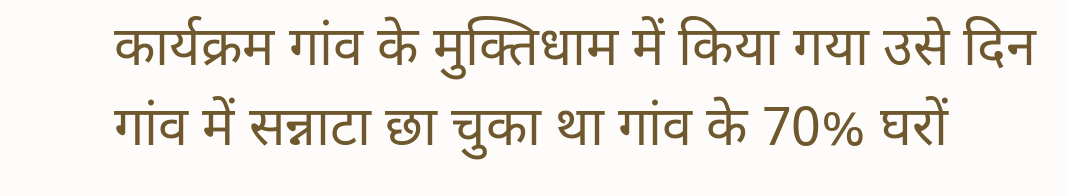कार्यक्रम गांव के मुक्तिधाम में किया गया उसे दिन गांव में सन्नाटा छा चुका था गांव के 70% घरों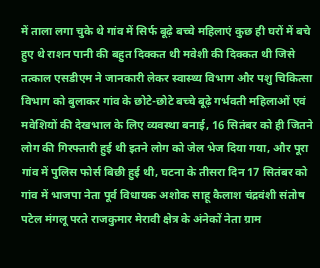में ताला लगा चुके थे गांव में सिर्फ बूढ़े बच्चे महिलाएं कुछ ही घरों में बचे हुए थे राशन पानी की बहुत दिक्कत थी मवेशी की दिक्कत थी जिसे तत्काल एसडीएम ने जानकारी लेकर स्वास्थ्य विभाग और पशु चिकित्सा विभाग को बुलाकर गांव के छोटे-छोटे बच्चे बूढ़े गर्भवती महिलाओं एवं मवेशियों की देखभाल के लिए व्यवस्था बनाई, 16 सितंबर को ही जितने लोग की गिरफ्तारी हुई थी इतने लोग को जेल भेज दिया गया, और पूरा गांव में पुलिस फोर्स बिछी हुई थी, घटना के तीसरा दिन 17 सितंबर को गांव में भाजपा नेता पूर्व विधायक अशोक साहू कैलाश चंद्रवंशी संतोष पटेल मंगलू परते राजकुमार मेरावी क्षेत्र के अंनेकों नेता ग्राम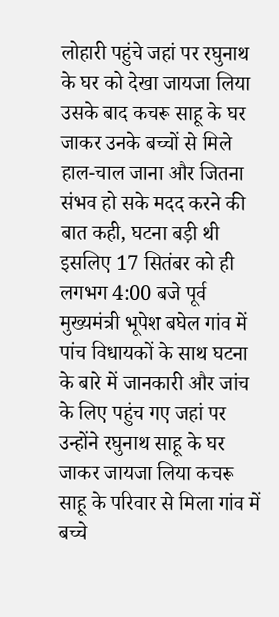लोहारी पहुंचे जहां पर रघुनाथ के घर को देखा जायजा लिया उसके बाद कचरू साहू के घर जाकर उनके बच्चों से मिले हाल-चाल जाना और जितना संभव हो सके मदद करने की बात कही, घटना बड़ी थी इसलिए 17 सितंबर को ही लगभग 4:00 बजे पूर्व मुख्यमंत्री भूपेश बघेल गांव में पांच विधायकों के साथ घटना के बारे में जानकारी और जांच के लिए पहुंच गए जहां पर उन्होंने रघुनाथ साहू के घर जाकर जायजा लिया कचरू साहू के परिवार से मिला गांव में बच्चे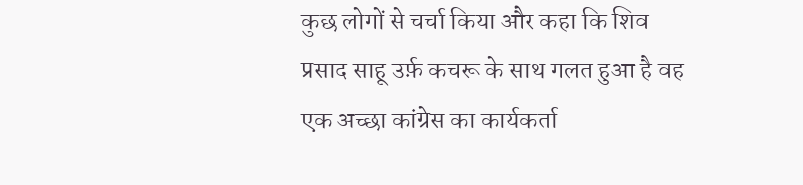कुछ लोगों से चर्चा किया और कहा कि शिव प्रसाद साहू उर्फ़ कचरू के साथ गलत हुआ है वह एक अच्छा कांग्रेस का कार्यकर्ता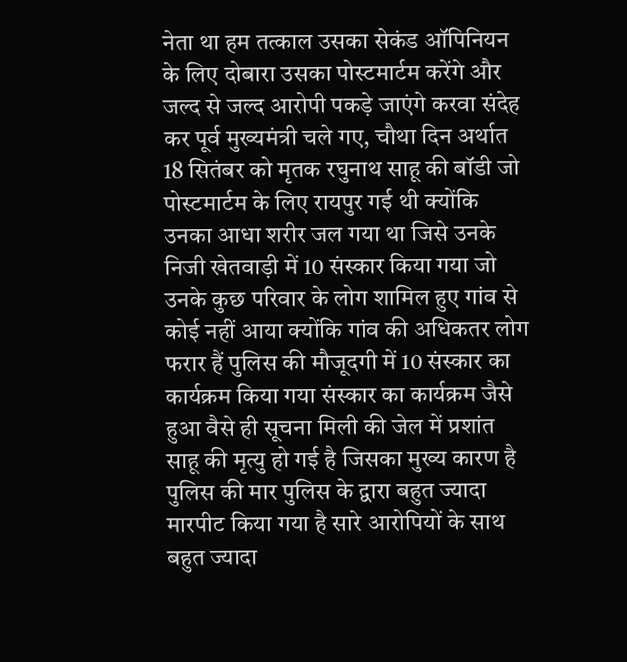नेता था हम तत्काल उसका सेकंड ऑपिनियन के लिए दोबारा उसका पोस्टमार्टम करेंगे और जल्द से जल्द आरोपी पकड़े जाएंगे करवा संदेह कर पूर्व मुख्यमंत्री चले गए, चौथा दिन अर्थात 18 सितंबर को मृतक रघुनाथ साहू की बॉडी जो पोस्टमार्टम के लिए रायपुर गई थी क्योंकि उनका आधा शरीर जल गया था जिसे उनके निजी खेतवाड़ी में 10 संस्कार किया गया जो उनके कुछ परिवार के लोग शामिल हुए गांव से कोई नहीं आया क्योंकि गांव की अधिकतर लोग फरार हैं पुलिस की मौजूदगी में 10 संस्कार का कार्यक्रम किया गया संस्कार का कार्यक्रम जैसे हुआ वैसे ही सूचना मिली की जेल में प्रशांत साहू की मृत्यु हो गई है जिसका मुख्य कारण है पुलिस की मार पुलिस के द्वारा बहुत ज्यादा मारपीट किया गया है सारे आरोपियों के साथ बहुत ज्यादा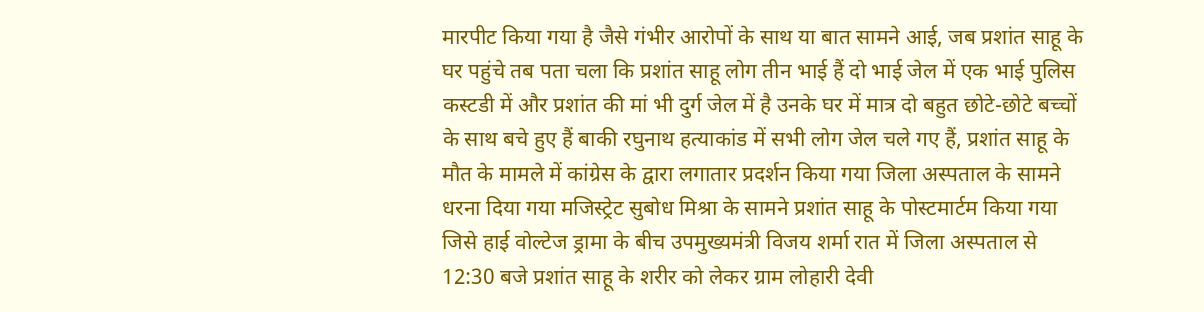मारपीट किया गया है जैसे गंभीर आरोपों के साथ या बात सामने आई, जब प्रशांत साहू के घर पहुंचे तब पता चला कि प्रशांत साहू लोग तीन भाई हैं दो भाई जेल में एक भाई पुलिस कस्टडी में और प्रशांत की मां भी दुर्ग जेल में है उनके घर में मात्र दो बहुत छोटे-छोटे बच्चों के साथ बचे हुए हैं बाकी रघुनाथ हत्याकांड में सभी लोग जेल चले गए हैं, प्रशांत साहू के मौत के मामले में कांग्रेस के द्वारा लगातार प्रदर्शन किया गया जिला अस्पताल के सामने धरना दिया गया मजिस्ट्रेट सुबोध मिश्रा के सामने प्रशांत साहू के पोस्टमार्टम किया गया जिसे हाई वोल्टेज ड्रामा के बीच उपमुख्यमंत्री विजय शर्मा रात में जिला अस्पताल से 12:30 बजे प्रशांत साहू के शरीर को लेकर ग्राम लोहारी देवी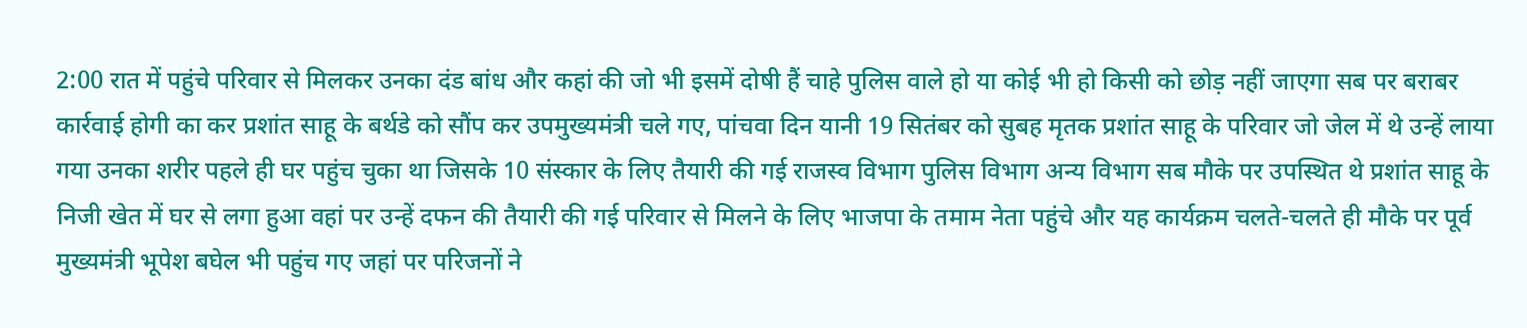2:00 रात में पहुंचे परिवार से मिलकर उनका दंड बांध और कहां की जो भी इसमें दोषी हैं चाहे पुलिस वाले हो या कोई भी हो किसी को छोड़ नहीं जाएगा सब पर बराबर कार्रवाई होगी का कर प्रशांत साहू के बर्थडे को सौंप कर उपमुख्यमंत्री चले गए, पांचवा दिन यानी 19 सितंबर को सुबह मृतक प्रशांत साहू के परिवार जो जेल में थे उन्हें लाया गया उनका शरीर पहले ही घर पहुंच चुका था जिसके 10 संस्कार के लिए तैयारी की गई राजस्व विभाग पुलिस विभाग अन्य विभाग सब मौके पर उपस्थित थे प्रशांत साहू के निजी खेत में घर से लगा हुआ वहां पर उन्हें दफन की तैयारी की गई परिवार से मिलने के लिए भाजपा के तमाम नेता पहुंचे और यह कार्यक्रम चलते-चलते ही मौके पर पूर्व मुख्यमंत्री भूपेश बघेल भी पहुंच गए जहां पर परिजनों ने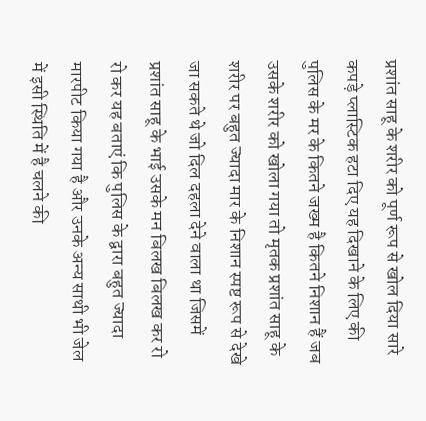प्रशांत साहू के शरीर को पूर्ण रूप से खोल दिया सारे कपड़े प्लास्टिक हटा दिए यह दिखाने के लिए की पुलिस के मर के कितने जख्म है कितने निशान हैं जब उसके शरीर को खोला गया तो मृतक प्रशांत साहू के शरीर पर बहुत ज्यादा मार के निशान स्पष्ट रूप से देखे जा सकते थे जो दिल दहला देने वाला था जिसमें प्रशांत साहू के भाई उसके मन बिलख बिलख कर रो रो कर यह बताएं कि पुलिस के द्वारा बहुत ज्यादा मारपीट किया गया है और उनके अन्य साथी भी जेल में इसी स्थिति में है चलने की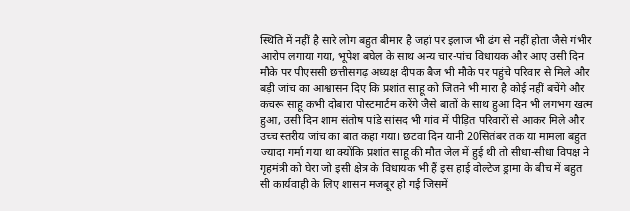स्थिति में नहीं है सारे लोग बहुत बीमार है जहां पर इलाज भी ढंग से नहीं होता जैसे गंभीर आरोप लगाया गया, भूपेश बघेल के साथ अन्य चार-पांच विधायक और आए उसी दिन मौके पर पीएससी छत्तीसगढ़ अध्यक्ष दीपक बैज भी मौके पर पहुंचे परिवार से मिले और बड़ी जांच का आश्वासन दिए कि प्रशांत साहू को जितने भी मारा है कोई नहीं बचेंगे और कचरू साहू कभी दोबारा पोस्टमार्टम करेंगे जैसे बातों के साथ हुआ दिन भी लगभग खत्म हुआ, उसी दिन शाम संतोष पांडे सांसद भी गांव में पीड़ित परिवारों से आकर मिले और उच्च स्तरीय जांच का बात कहा गया। छटवा दिन यानी 20सितंबर तक या मामला बहुत ज्यादा गर्मा गया था क्योंकि प्रशांत साहू की मौत जेल में हुई थी तो सीधा-सीधा विपक्ष ने गृहमंत्री को घेरा जो इसी क्षेत्र के विधायक भी हैं इस हाई वोल्टेज ड्रामा के बीच में बहुत सी कार्यवाही के लिए शासन मजबूर हो गई जिसमें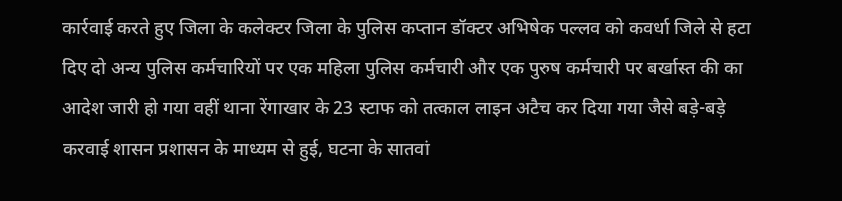कार्रवाई करते हुए जिला के कलेक्टर जिला के पुलिस कप्तान डॉक्टर अभिषेक पल्लव को कवर्धा जिले से हटा दिए दो अन्य पुलिस कर्मचारियों पर एक महिला पुलिस कर्मचारी और एक पुरुष कर्मचारी पर बर्खास्त की का आदेश जारी हो गया वहीं थाना रेंगाखार के 23 स्टाफ को तत्काल लाइन अटैच कर दिया गया जैसे बड़े-बड़े करवाई शासन प्रशासन के माध्यम से हुई, घटना के सातवां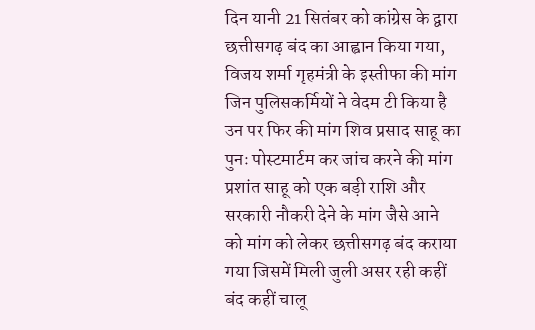दिन यानी 21 सितंबर को कांग्रेस के द्वारा छत्तीसगढ़ बंद का आह्वान किया गया, विजय शर्मा गृहमंत्री के इस्तीफा की मांग जिन पुलिसकर्मियों ने वेदम टी किया है उन पर फिर की मांग शिव प्रसाद साहू का पुनः पोस्टमार्टम कर जांच करने की मांग प्रशांत साहू को एक बड़ी राशि और सरकारी नौकरी देने के मांग जैसे आने को मांग को लेकर छत्तीसगढ़ बंद कराया गया जिसमें मिली जुली असर रही कहीं बंद कहीं चालू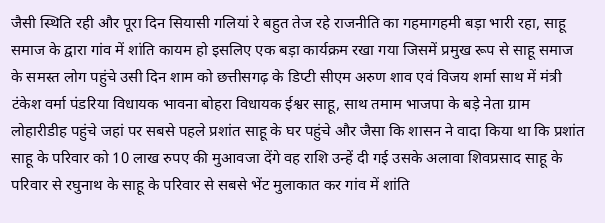जैसी स्थिति रही और पूरा दिन सियासी गलियां रे बहुत तेज रहे राजनीति का गहमागहमी बड़ा भारी रहा, साहू समाज के द्वारा गांव में शांति कायम हो इसलिए एक बड़ा कार्यक्रम रखा गया जिसमें प्रमुख रूप से साहू समाज के समस्त लोग पहुंचे उसी दिन शाम को छत्तीसगढ़ के डिप्टी सीएम अरुण शाव एवं विजय शर्मा साथ में मंत्री टंकेश वर्मा पंडरिया विधायक भावना बोहरा विधायक ईश्वर साहू, साथ तमाम भाजपा के बड़े नेता ग्राम लोहारीडीह पहुंचे जहां पर सबसे पहले प्रशांत साहू के घर पहुंचे और जैसा कि शासन ने वादा किया था कि प्रशांत साहू के परिवार को 10 लाख रुपए की मुआवजा देंगे वह राशि उन्हें दी गई उसके अलावा शिवप्रसाद साहू के परिवार से रघुनाथ के साहू के परिवार से सबसे भेंट मुलाकात कर गांव में शांति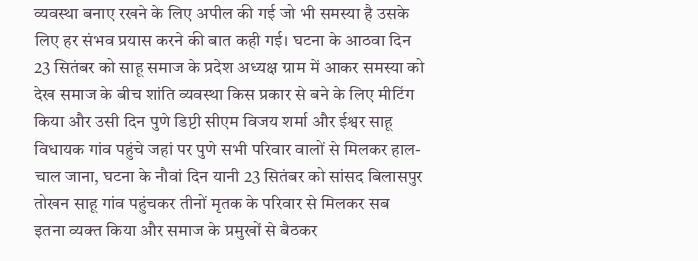व्यवस्था बनाए रखने के लिए अपील की गई जो भी समस्या है उसके लिए हर संभव प्रयास करने की बात कही गई। घटना के आठवा दिन 23 सितंबर को साहू समाज के प्रदेश अध्यक्ष ग्राम में आकर समस्या को देख समाज के बीच शांति व्यवस्था किस प्रकार से बने के लिए मीटिंग किया और उसी दिन पुणे डिप्टी सीएम विजय शर्मा और ईश्वर साहू विधायक गांव पहुंचे जहां पर पुणे सभी परिवार वालों से मिलकर हाल-चाल जाना, घटना के नौवां दिन यानी 23 सितंबर को सांसद बिलासपुर तोखन साहू गांव पहुंचकर तीनों मृतक के परिवार से मिलकर सब इतना व्यक्त किया और समाज के प्रमुखों से बैठकर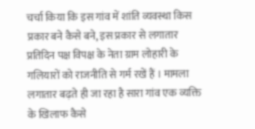चर्चा किया कि इस गांव में शांति व्यवस्था किस प्रकार बने कैसे बने, इस प्रकार से लगातार प्रतिदिन पक्ष विपक्ष के नेता ग्राम लोहारी के गलियारों को राजनीति से गर्म रखें हैं । मामला लगातार बढ़ते ही जा रहा है सारा गांव एक व्यक्ति के खिलाफ कैसे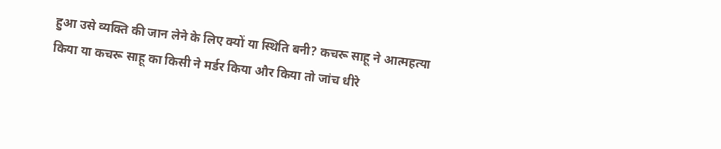हुआ उसे व्यक्ति की जान लेने के लिए क्यों या स्थिति बनी? कचरू साहू ने आत्महत्या किया या कचरू साहू का किसी ने मर्डर किया और किया तो जांच धीरे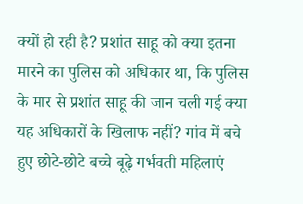क्यों हो रही है? प्रशांत साहू को क्या इतना मारने का पुलिस को अधिकार था, कि पुलिस के मार से प्रशांत साहू की जान चली गई क्या यह अधिकारों के खिलाफ नहीं? गांव में बचे हुए छोटे-छोटे बच्चे बूढ़े गर्भवती महिलाएं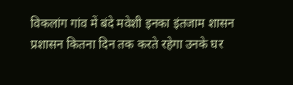विकलांग गांव में बंदे मवेशी इनका इंतजाम शासन प्रशासन कितना दिन तक करते रहेगा उनके घर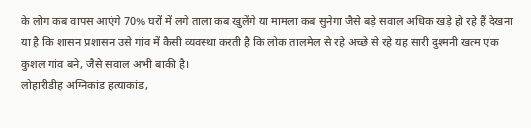के लोग कब वापस आएंगे 70% घरों में लगे ताला कब खुलेंगे या मामला कब सुनेगा जैसे बड़े सवाल अधिक खड़े हो रहे हैं देखना या है कि शासन प्रशासन उसे गांव में कैसी व्यवस्था करती है कि लोक तालमेल से रहे अच्छे से रहे यह सारी दुश्मनी खत्म एक कुशल गांव बने, जैसे सवाल अभी बाकी है।
लोहारीडीह अग्निकांड हत्याकांड,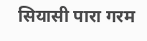सियासी पारा गरम